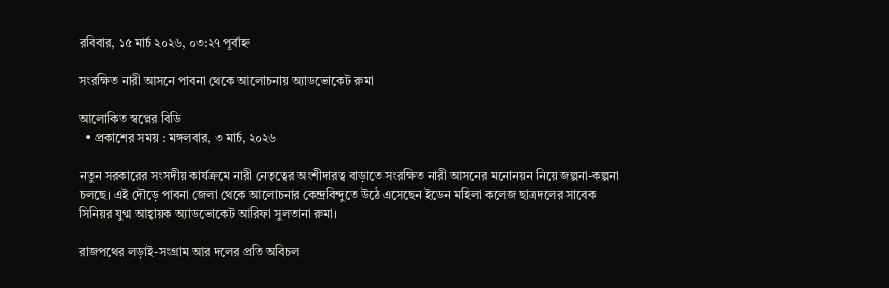রবিবার, ১৫ মার্চ ২০২৬, ০৩:২৭ পূর্বাহ্ন

সংরক্ষিত নারী আসনে পাবনা থেকে আলোচনায় অ্যাডভোকেট রুমা

আলোকিত স্বপ্নের বিডি
  • প্রকাশের সময় : মঙ্গলবার, ৩ মার্চ, ২০২৬

নতুন সরকারের সংসদীয় কার্যক্রমে নারী নেতৃত্বের অংশীদারত্ব বাড়াতে সংরক্ষিত নারী আসনের মনোনয়ন নিয়ে জল্পনা-কল্পনা চলছে। এই দৌড়ে পাবনা জেলা থেকে আলোচনার কেন্দ্রবিন্দুতে উঠে এসেছেন ইডেন মহিলা কলেজ ছাত্রদলের সাবেক সিনিয়র যুগ্ম আহ্বায়ক অ্যাডভোকেট আরিফা সুলতানা রুমা।

রাজপথের লড়াই-সংগ্রাম আর দলের প্রতি অবিচল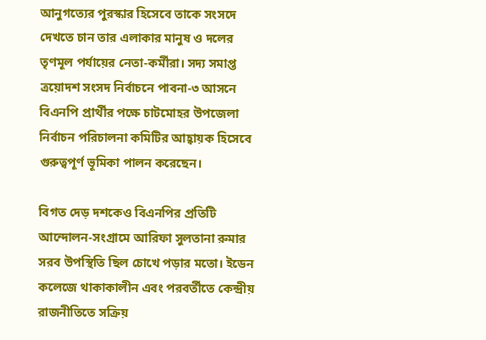আনুগত্যের পুরস্কার হিসেবে তাকে সংসদে দেখতে চান তার এলাকার মানুষ ও দলের তৃণমূল পর্যায়ের নেতা-কর্মীরা। সদ্য সমাপ্ত ত্রয়োদশ সংসদ নির্বাচনে পাবনা-৩ আসনে বিএনপি প্রার্থীর পক্ষে চাটমোহর উপজেলা নির্বাচন পরিচালনা কমিটির আহ্বায়ক হিসেবে গুরুত্বপূর্ণ ভূমিকা পালন করেছেন।

বিগত দেড় দশকেও বিএনপির প্রতিটি আন্দোলন-সংগ্রামে আরিফা সুলতানা রুমার সরব উপস্থিতি ছিল চোখে পড়ার মতো। ইডেন কলেজে থাকাকালীন এবং পরবর্তীতে কেন্দ্রীয় রাজনীতিতে সক্রিয়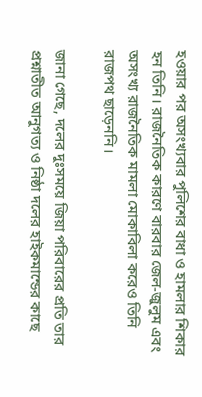হওয়ার পর অসংখ্যবার পুলিশের বাধা ও হামলার শিকার হন তিনি। রাজনৈতিক কারণে বারবার জেল-জুলুম এবং অসংখ্য রাজনৈতিক মামলা মোকাবিলা করেও তিনি রাজপথ ছাড়েননি।

জানা গেছে, দলের দুঃসময়ে জিয়া পরিবারের প্রতি তার প্রশ্নাতীত আনুগত্য ও নিষ্ঠা দলের হাইকমান্ডের কাছে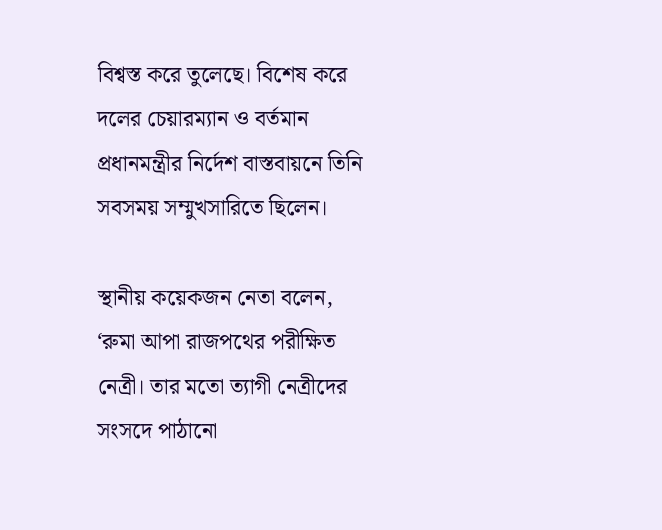বিশ্বস্ত করে তুলেছে। বিশেষ করে দলের চেয়ারম্যান ও বর্তমান প্রধানমন্ত্রীর নির্দেশ বাস্তবায়নে তিনি সবসময় সম্মুখসারিতে ছিলেন।

স্থানীয় কয়েকজন নেতা বলেন, ‘রুমা আপা রাজপথের পরীক্ষিত নেত্রী। তার মতো ত্যাগী নেত্রীদের সংসদে পাঠানো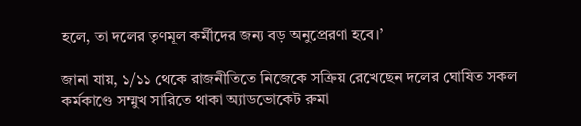হলে, তা দলের তৃণমূল কর্মীদের জন্য বড় অনুপ্রেরণা হবে।’

জানা যায়, ১/১১ থেকে রাজনীতিতে নিজেকে সক্রিয় রেখেছেন দলের ঘোষিত সকল কর্মকাণ্ডে সম্মুখ সারিতে থাকা অ্যাডভোকেট রুমা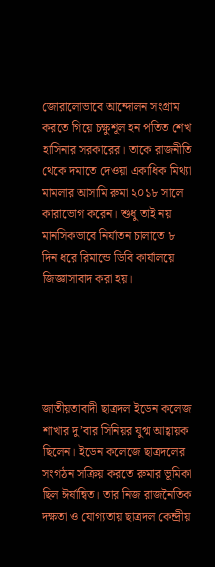জোরালোভাবে আন্দোলন সংগ্রাম করতে গিয়ে চক্ষুশূল হন পতিত শেখ হাসিনার সরকারের। তাকে রাজনীতি থেকে দমাতে দেওয়া একাধিক মিথ্যা মামলার আসামি রুমা ২০১৮ সালে কারাভোগ করেন। শুধু তাই নয় মানসিকভাবে নির্যাতন চালাতে ৮ দিন ধরে রিমান্ডে ডিবি কার্যালয়ে জিজ্ঞাসাবাদ করা হয়।





জাতীয়তাবাদী ছাত্রদল ইডেন কলেজ শাখার দু’বার সিনিয়র যুগ্ম আহ্বায়ক ছিলেন। ইডেন কলেজে ছাত্রদলের সংগঠন সক্রিয় করতে রুমার ভূমিকা ছিল ঈর্ষান্বিত। তার নিজ রাজনৈতিক দক্ষতা ও যোগ্যতায় ছাত্রদল কেন্দ্রীয়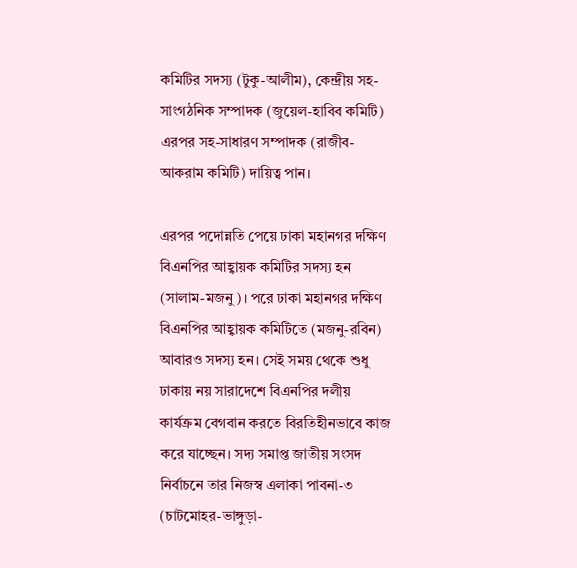কমিটির সদস্য (টুকু-আলীম), কেন্দ্রীয় সহ-সাংগঠনিক সম্পাদক (জুয়েল-হাবিব কমিটি) এরপর সহ-সাধারণ সম্পাদক (রাজীব-আকরাম কমিটি) দায়িত্ব পান।

এরপর পদোন্নতি পেয়ে ঢাকা মহানগর দক্ষিণ বিএনপির আহ্বায়ক কমিটির সদস্য হন (সালাম-মজনু)। পরে ঢাকা মহানগর দক্ষিণ বিএনপির আহ্বায়ক কমিটিতে (মজনু-রবিন) আবারও সদস্য হন। সেই সময় থেকে শুধু ঢাকায় নয় সারাদেশে বিএনপির দলীয় কার্যক্রম বেগবান করতে বিরতিহীনভাবে কাজ করে যাচ্ছেন। সদ্য সমাপ্ত জাতীয় সংসদ নির্বাচনে তার নিজস্ব এলাকা পাবনা-৩ (চাটমোহর-ভাঙ্গুড়া-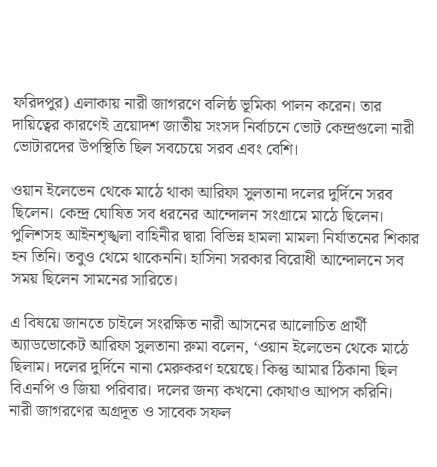ফরিদপুর) এলাকায় নারী জাগরণে বলিষ্ঠ ভূমিকা পালন করেন। তার দায়িত্বের কারণেই ত্রয়োদশ জাতীয় সংসদ নির্বাচনে ভোট কেন্দ্রগুলো নারী ভোটারদের উপস্থিতি ছিল সবচেয়ে সরব এবং বেশি।

ওয়ান ইলেভেন থেকে মাঠে থাকা আরিফা সুলতানা দলের দুর্দিনে সরব ছিলেন। কেন্দ্র ঘোষিত সব ধরনের আন্দোলন সংগ্রামে মাঠে ছিলেন। পুলিশসহ আইনশৃঙ্খলা বাহিনীর দ্বারা বিভিন্ন হামলা মামলা নির্যাতনের শিকার হন তিনি। তবুও থেমে থাকেননি। হাসিনা সরকার বিরোধী আন্দোলনে সব সময় ছিলেন সামনের সারিতে।

এ বিষয়ে জানতে চাইলে সংরক্ষিত নারী আসনের আলোচিত প্রার্থী অ্যাডভোকেট আরিফা সুলতানা রুমা বলেন, ‘ওয়ান ইলেভেন থেকে মাঠে ছিলাম। দলের দুর্দিনে নানা মেরুকরণ হয়েছে। কিন্তু আমার ঠিকানা ছিল বিএনপি ও জিয়া পরিবার। দলের জন্য কখনো কোথাও আপস করিনি। নারী জাগরণের অগ্রদূত ও সাবেক সফল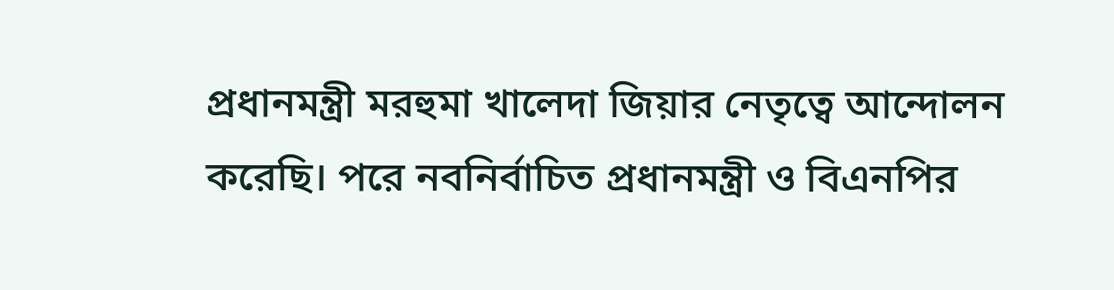প্রধানমন্ত্রী মরহুমা খালেদা জিয়ার নেতৃত্বে আন্দোলন করেছি। পরে নবনির্বাচিত প্রধানমন্ত্রী ও বিএনপির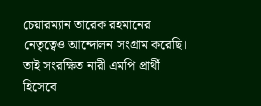চেয়ারম্যান তারেক রহমানের নেতৃত্বেও আন্দোলন সংগ্রাম করেছি। তাই সংরক্ষিত নারী এমপি প্রার্থী হিসেবে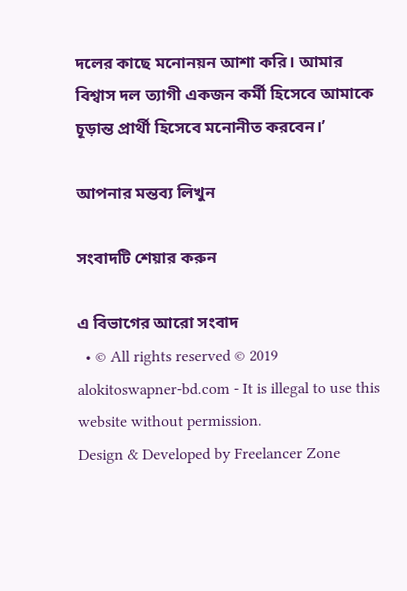দলের কাছে মনোনয়ন আশা করি। আমার বিশ্বাস দল ত্যাগী একজন কর্মী হিসেবে আমাকে চূড়ান্ত প্রার্থী হিসেবে মনোনীত করবেন।’

আপনার মন্তব্য লিখুন

সংবাদটি শেয়ার করুন

এ বিভাগের আরো সংবাদ
  • © All rights reserved © 2019 alokitoswapner-bd.com - It is illegal to use this website without permission.
Design & Developed by Freelancer Zone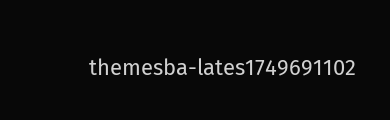themesba-lates1749691102